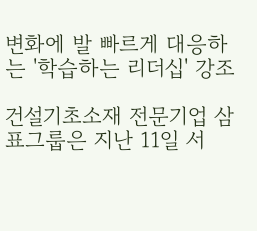변화에 발 빠르게 대응하는 '학습하는 리더십' 강조

건설기초소재 전문기업 삼표그룹은 지난 11일 서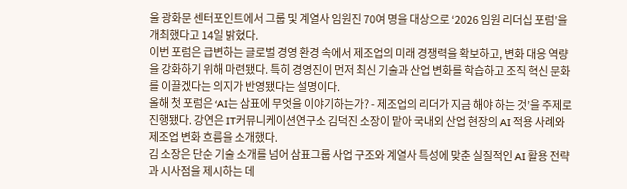울 광화문 센터포인트에서 그룹 및 계열사 임원진 70여 명을 대상으로 ‘2026 임원 리더십 포럼’을 개최했다고 14일 밝혔다.
이번 포럼은 급변하는 글로벌 경영 환경 속에서 제조업의 미래 경쟁력을 확보하고, 변화 대응 역량을 강화하기 위해 마련됐다. 특히 경영진이 먼저 최신 기술과 산업 변화를 학습하고 조직 혁신 문화를 이끌겠다는 의지가 반영됐다는 설명이다.
올해 첫 포럼은 ‘AI는 삼표에 무엇을 이야기하는가? - 제조업의 리더가 지금 해야 하는 것’을 주제로 진행됐다. 강연은 IT커뮤니케이션연구소 김덕진 소장이 맡아 국내외 산업 현장의 AI 적용 사례와 제조업 변화 흐름을 소개했다.
김 소장은 단순 기술 소개를 넘어 삼표그룹 사업 구조와 계열사 특성에 맞춘 실질적인 AI 활용 전략과 시사점을 제시하는 데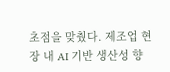초점을 맞췄다. 제조업 현장 내 AI 기반 생산성 향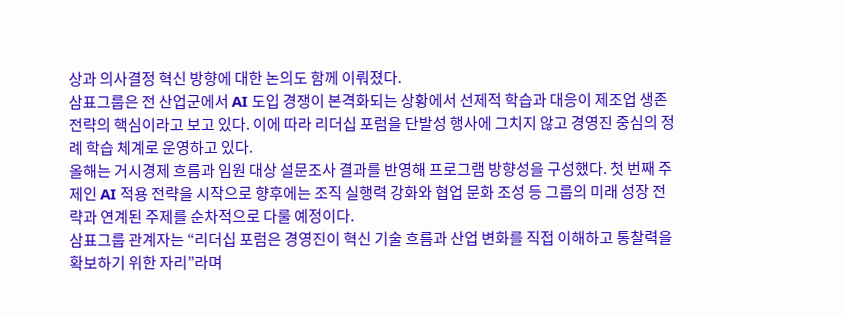상과 의사결정 혁신 방향에 대한 논의도 함께 이뤄졌다.
삼표그룹은 전 산업군에서 AI 도입 경쟁이 본격화되는 상황에서 선제적 학습과 대응이 제조업 생존 전략의 핵심이라고 보고 있다. 이에 따라 리더십 포럼을 단발성 행사에 그치지 않고 경영진 중심의 정례 학습 체계로 운영하고 있다.
올해는 거시경제 흐름과 임원 대상 설문조사 결과를 반영해 프로그램 방향성을 구성했다. 첫 번째 주제인 AI 적용 전략을 시작으로 향후에는 조직 실행력 강화와 협업 문화 조성 등 그룹의 미래 성장 전략과 연계된 주제를 순차적으로 다룰 예정이다.
삼표그룹 관계자는 “리더십 포럼은 경영진이 혁신 기술 흐름과 산업 변화를 직접 이해하고 통찰력을 확보하기 위한 자리”라며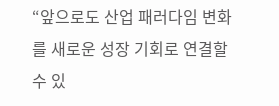“앞으로도 산업 패러다임 변화를 새로운 성장 기회로 연결할 수 있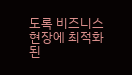도록 비즈니스 현장에 최적화된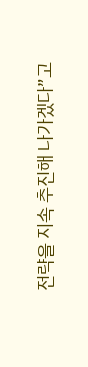전략을 지속 추진해 나가겠다”고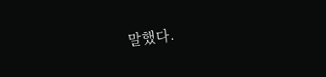말했다.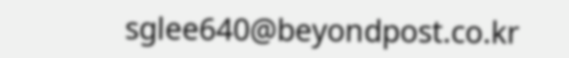sglee640@beyondpost.co.kr